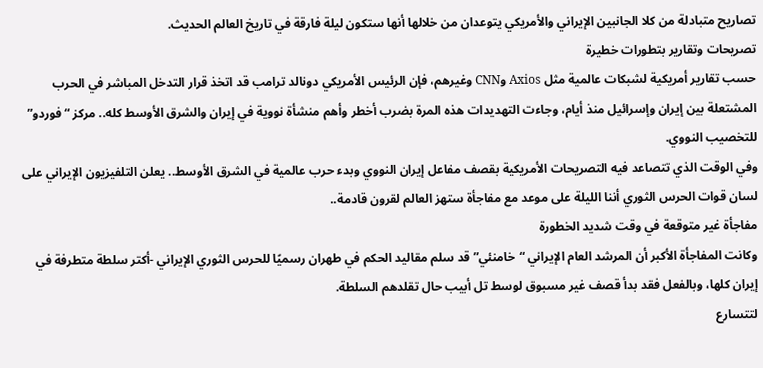تصاريح متبادلة من كلا الجانبين الإيراني والأمريكي يتوعدان من خلالها أنها ستكون ليلة فارقة في تاريخ العالم الحديث.
تصريحات وتقارير بتطورات خطيرة
حسب تقارير أمريكية لشبكات عالمية مثل Axios وCNN وغيرهم، فإن الرئيس الأمريكي دونالد ترامب قد اتخذ قرار التدخل المباشر في الحرب المشتعلة بين إيران وإسرائيل منذ أيام، وجاءت التهديدات هذه المرة بضرب أخطر وأهم منشأة نووية في إيران والشرق الأوسط كله.. مركز “فوردو” للتخصيب النووي.
وفي الوقت الذي تتصاعد فيه التصريحات الأمريكية بقصف مفاعل إيران النووي وبدء حرب عالمية في الشرق الأوسط.. يعلن التلفيزيون الإيراني على لسان قوات الحرس الثوري أننا الليلة على موعد مع مفاجأة ستهز العالم لقرون قادمة..
مفاجأة غير متوقعة في وقت شديد الخطورة
وكانت المفاجأة الأكبر أن المرشد العام الإيراني “خامنئي” قد سلم مقاليد الحكم في طهران رسميًا للحرس الثوري الإيراني -أكتر سلطة متطرفة في إيران كلها، وبالفعل فقد بدأ قصف غير مسبوق لوسط تل أبيب حال تقلدهم السلطة.
لتتسارع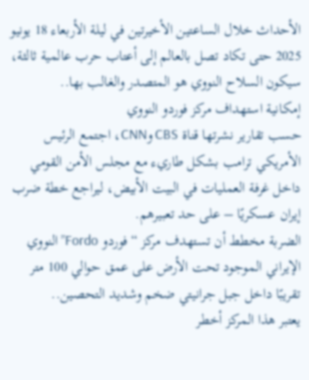الأحداث خلال الساعتين الأخيرتين في ليلة الأربعاء 18 يونيو 2025 حتى تكاد تصل بالعالم إلى أعتاب حرب عالمية ثالثة، سيكون السلاح النووي هو المتصدر والغالب بها..
إمكانية استهداف مركز فوردو النووي
حسب تقارير نشرتها قناة CBS وCNN، اجتمع الرئيس الأمريكي ترامب بشكل طاريء مع مجلس الأمن القومي داخل غرفة العمليات في البيت الأبيض، ليراجع خطة ضرب إيران عسكريًا – على حد تعبيرهم.
الضربة مخطط أن تستهدف مركز “فوردو Fordo” النووي الإيراني الموجود تحت الأرض على عمق حوالي 100 متر تقريبًا داخل جبل جرانيتي ضخم وشديد التحصين..
يعتبر هذا المركز أخطر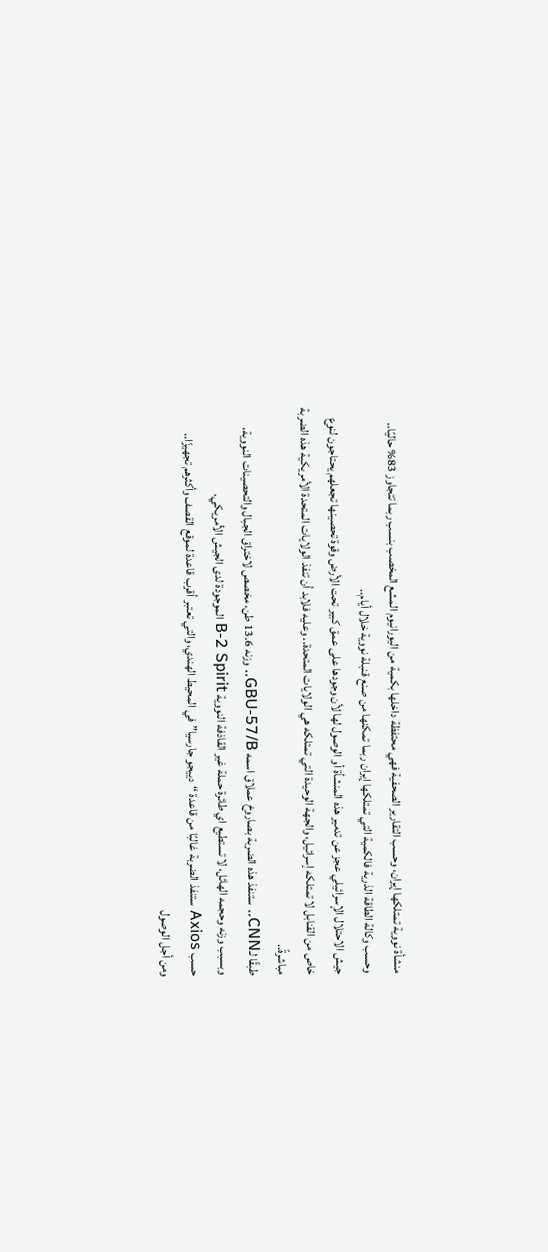منشأة نووية تمتلكها إيران، وحسب التقارير الصحفية فهي محتفظة داخلها بكمية من اليورانيوم المشع المخصب بنسب ربما تتجاوز 83% حاليًا.. وحسب وكالة الطاقة الذرية فالكمية التي تمتلكها إيران ربما تمكنها من صنع قنبلة نووية خلال أيام..
جيش الاحتلال الإسرائيلي عجز عن تدمير هذه المنشأة أو الوصول لها لأن وجودها على عمق كبير تحت الأرض وقوة تحصينها تجعلهم يحتاجون لنوع خاص من القنابل لا تمتلكه إسرائيل، والجهة الوحيدة التي تمتلكه هي الولايات المتحدة.. وعليه فلابد أن تنفذ الولايات المتحدة الأمريكية هذه الضربة مباشرةً..
طبقًا لـCNN.. ستنفذ هذه الضربة بصاروخ عملاق اسمه GBU-57/B.. وزنه 13.6 طن، مخصص لاختراق الجبال والتحصينات النووية، وبسبب وزنه وحجمه الهائل، لا تستطيع اي طائرة حملة غير القاذفة النووية B-2 Spirit الموجودة لدى الجيش الأمريكي.
حسب Axios ستنفذ الضربة غالبًا من قاعدة “دييجو جارسيا” في المحيط الهندي، والتي تعتبر أقرب قاعدة لموقع القصف وأكثرهم تجهيزًا..
ومن أجل الوصول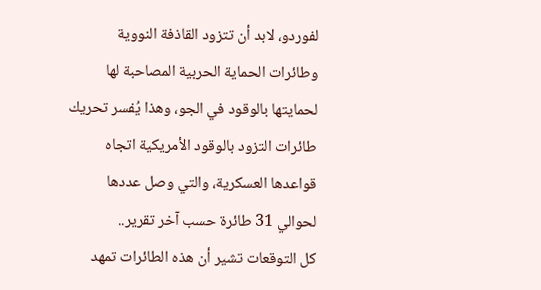لفوردو، لابد أن تتزود القاذفة النووية وطائرات الحماية الحربية المصاحبة لها لحمايتها بالوقود في الجو، وهذا يُفسر تحريك طائرات التزود بالوقود الأمريكية اتجاه قواعدها العسكرية، والتي وصل عددها لحوالي 31 طائرة حسب آخر تقرير..
كل التوقعات تشير أن هذه الطائرات تمهد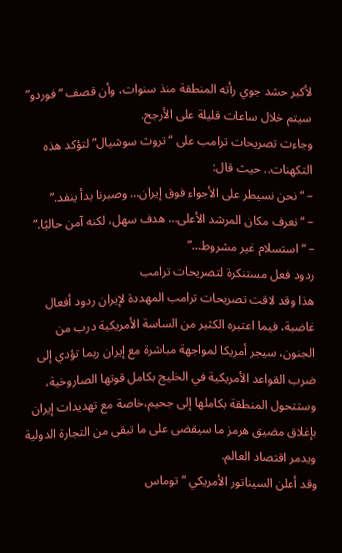لأكبر حشد جوي رأته المنطقة منذ سنوات، وأن قصف “فوردو” سيتم خلال ساعات قليلة على الأرجح.
وجاءت تصريحات ترامب على “تروث سوشيال” لتؤكد هذه التكهنات.. حيث قال:
– “نحن نسيطر على الأجواء فوق إيران… وصبرنا بدأ ينفد.”
– “نعرف مكان المرشد الأعلى… هدف سهل، لكنه آمن حاليًا.”
– “استسلام غير مشروط…”
ردود فعل مستنكرة لتصريحات ترامب
هذا وقد لاقت تصريحات ترامب المهددة لإيران ردود أفعال غاضبة، فيما اعتبره الكثير من الساسة الأمريكية درب من الجنون، سيجر أمريكا لمواجهة مباشرة مع إيران ربما تؤدي إلى ضرب القواعد الأمريكية في الخليج بكامل قوتها الصاروخية، وستتحول المنطقة بكاملها إلى جحيم،خاصة مع تهديدات إيران بإغلاق مضيق هرمز ما سيقضى على ما تبقى من التجارة الدولية ويدمر اقتصاد العالم.
وقد أعلن السيناتور الأمريكي “توماس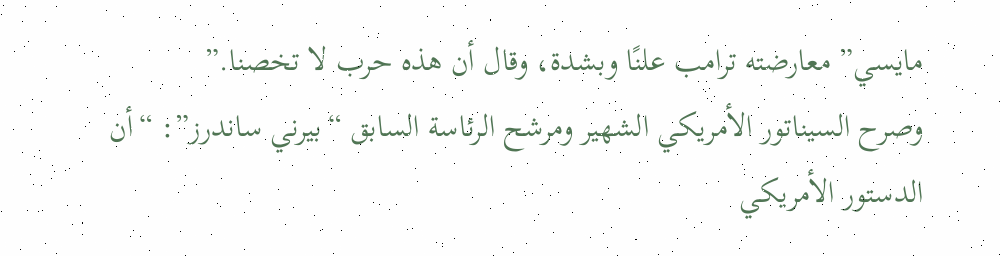مايسي” معارضته ترامب علنًا وبشدة، وقال أن هذه حرب لا تخصنا.”
وصرح السيناتور الأمريكي الشهير ومرشح الرئاسة السابق “بيرني ساندرز”: “أن الدستور الأمريكي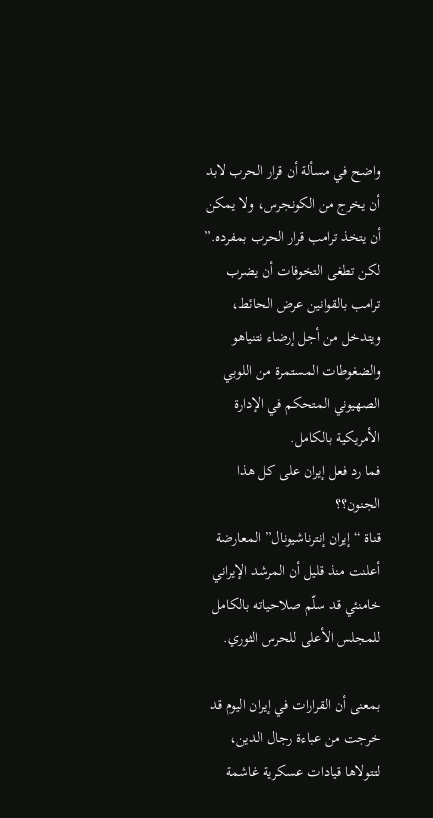واضح في مسألة أن قرار الحرب لابد أن يخرج من الكونجرس، ولا يمكن أن يتخذ ترامب قرار الحرب بمفرده.”
لكن تطغى التخوفات أن يضرب ترامب بالقوانين عرض الحائط، ويتدخل من أجل إرضاء نتنياهو والضغوطات المستمرة من اللوبي الصهيوني المتحكم في الإدارة الأمريكية بالكامل.
فما رد فعل إيران على كل هذا الجنون؟؟
قناة “إيران إنترناشيونال” المعارضة أعلنت منذ قليل أن المرشد الإيراني خامنئي قد سلّم صلاحياته بالكامل للمجلس الأعلى للحرس الثوري.

بمعنى أن القرارات في إيران اليوم قد خرجت من عباءة رجال الدين، لتتولاها قيادات عسكرية غاشمة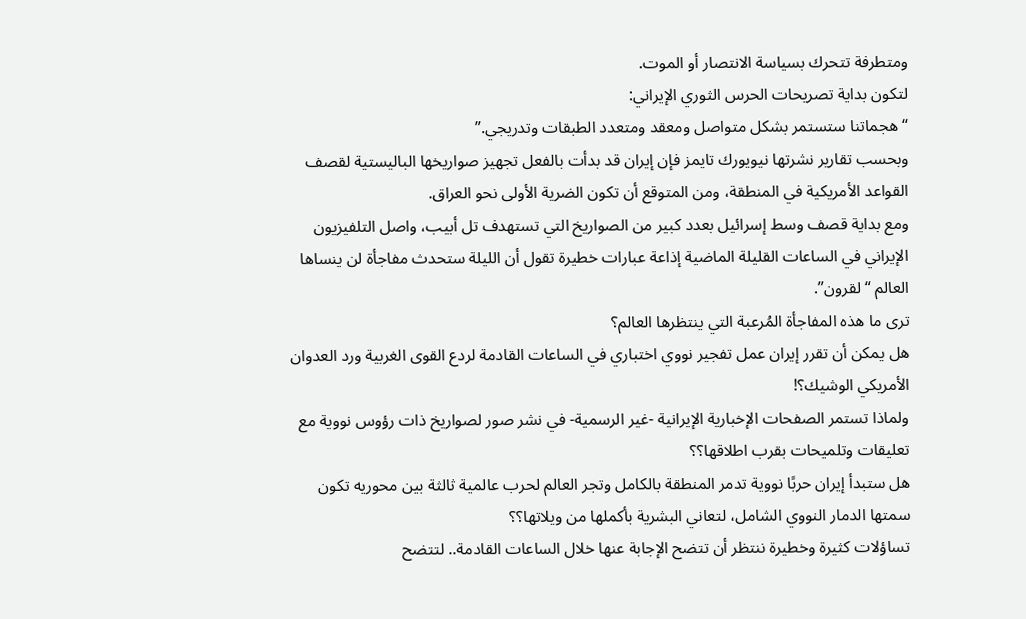ومتطرفة تتحرك بسياسة الانتصار أو الموت.
لتكون بداية تصريحات الحرس الثوري الإيراني:
“هجماتنا ستستمر بشكل متواصل ومعقد ومتعدد الطبقات وتدريجي.”
وبحسب تقارير نشرتها نيويورك تايمز فإن إيران قد بدأت بالفعل تجهيز صواريخها الباليستية لقصف القواعد الأمريكية في المنطقة، ومن المتوقع أن تكون الضرية الأولى نحو العراق.
ومع بداية قصف وسط إسرائيل بعدد كبير من الصواريخ التي تستهدف تل أبيب، واصل التلفيزيون الإيراني في الساعات القليلة الماضية إذاعة عبارات خطيرة تقول أن الليلة ستحدث مفاجأة لن ينساها العالم “لقرون”.
ترى ما هذه المفاجأة المُرعبة التي ينتظرها العالم؟
هل يمكن أن تقرر إيران عمل تفجير نووي اختباري في الساعات القادمة لردع القوى الغربية ورد العدوان الأمريكي الوشيك؟!
ولماذا تستمر الصفحات الإخبارية الإيرانية -غير الرسمية- في نشر صور لصواريخ ذات رؤوس نووية مع تعليقات وتلميحات بقرب اطلاقها؟؟
هل ستبدأ إيران حربًا نووية تدمر المنطقة بالكامل وتجر العالم لحرب عالمية ثالثة بين محوريه تكون سمتها الدمار النووي الشامل، لتعاني البشرية بأكملها من ويلاتها؟؟
تساؤلات كثيرة وخطيرة ننتظر أن تتضح الإجابة عنها خلال الساعات القادمة.. لتتضح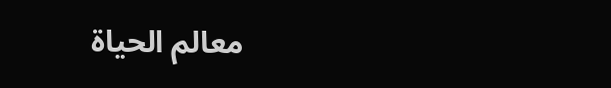معالم الحياة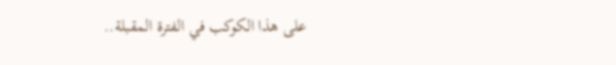على هذا الكوكب في الفترة المقبلة..